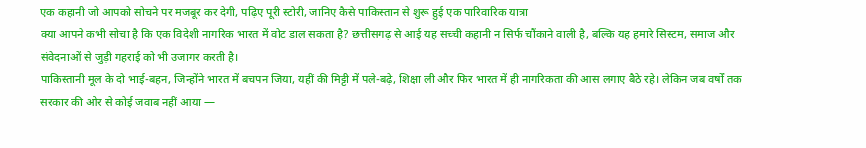एक कहानी जो आपको सोचने पर मजबूर कर देगी, पढ़िए पूरी स्टोरी, जानिए कैसे पाकिस्तान से शुरू हुई एक पारिवारिक यात्रा
क्या आपने कभी सोचा है कि एक विदेशी नागरिक भारत में वोट डाल सकता है? छत्तीसगढ़ से आई यह सच्ची कहानी न सिर्फ चौंकाने वाली है, बल्कि यह हमारे सिस्टम, समाज और संवेदनाओं से जुड़ी गहराई को भी उजागर करती है।
पाकिस्तानी मूल के दो भाई-बहन, जिन्होंने भारत में बचपन जिया, यहीं की मिट्टी में पले-बढ़े, शिक्षा ली और फिर भारत में ही नागरिकता की आस लगाए बैठे रहे। लेकिन जब वर्षों तक सरकार की ओर से कोई जवाब नहीं आया —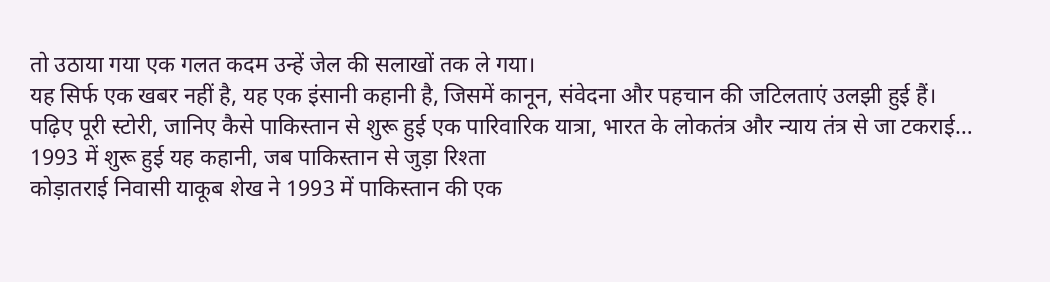तो उठाया गया एक गलत कदम उन्हें जेल की सलाखों तक ले गया।
यह सिर्फ एक खबर नहीं है, यह एक इंसानी कहानी है, जिसमें कानून, संवेदना और पहचान की जटिलताएं उलझी हुई हैं।
पढ़िए पूरी स्टोरी, जानिए कैसे पाकिस्तान से शुरू हुई एक पारिवारिक यात्रा, भारत के लोकतंत्र और न्याय तंत्र से जा टकराई…
1993 में शुरू हुई यह कहानी, जब पाकिस्तान से जुड़ा रिश्ता
कोड़ातराई निवासी याकूब शेख ने 1993 में पाकिस्तान की एक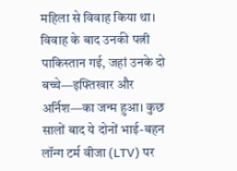महिला से विवाह किया था। विवाह के बाद उनकी पत्नी पाकिस्तान गई, जहां उनके दो बच्चे—इफ्तिखार और अर्निश—का जन्म हुआ। कुछ सालों बाद ये दोनों भाई-बहन लॉन्ग टर्म वीजा (LTV) पर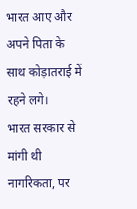भारत आए और अपने पिता के साथ कोड़ातराई में रहने लगे।
भारत सरकार से मांगी थी नागरिकता, पर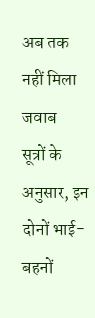अब तक नहीं मिला जवाब
सूत्रों के अनुसार, इन दोनों भाई-बहनों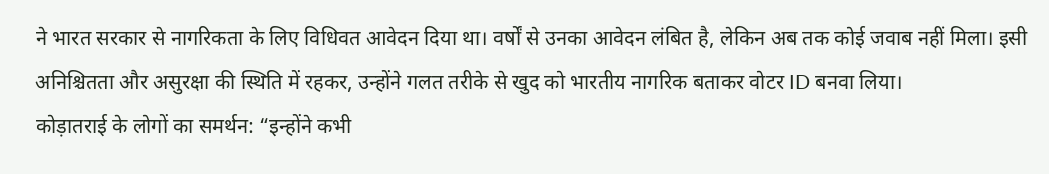ने भारत सरकार से नागरिकता के लिए विधिवत आवेदन दिया था। वर्षों से उनका आवेदन लंबित है, लेकिन अब तक कोई जवाब नहीं मिला। इसी अनिश्चितता और असुरक्षा की स्थिति में रहकर, उन्होंने गलत तरीके से खुद को भारतीय नागरिक बताकर वोटर ID बनवा लिया।
कोड़ातराई के लोगों का समर्थन: “इन्होंने कभी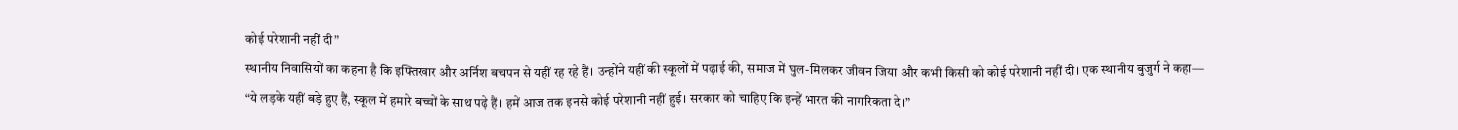कोई परेशानी नहीं दी”
स्थानीय निवासियों का कहना है कि इफ्तिखार और अर्निश बचपन से यहीं रह रहे हैं। उन्होंने यहीं की स्कूलों में पढ़ाई की, समाज में घुल-मिलकर जीवन जिया और कभी किसी को कोई परेशानी नहीं दी। एक स्थानीय बुजुर्ग ने कहा—
“ये लड़के यहीं बड़े हुए हैं, स्कूल में हमारे बच्चों के साथ पढ़े हैं। हमें आज तक इनसे कोई परेशानी नहीं हुई। सरकार को चाहिए कि इन्हें भारत की नागरिकता दे।”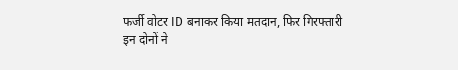फर्जी वोटर ID बनाकर किया मतदान, फिर गिरफ्तारी
इन दोनों ने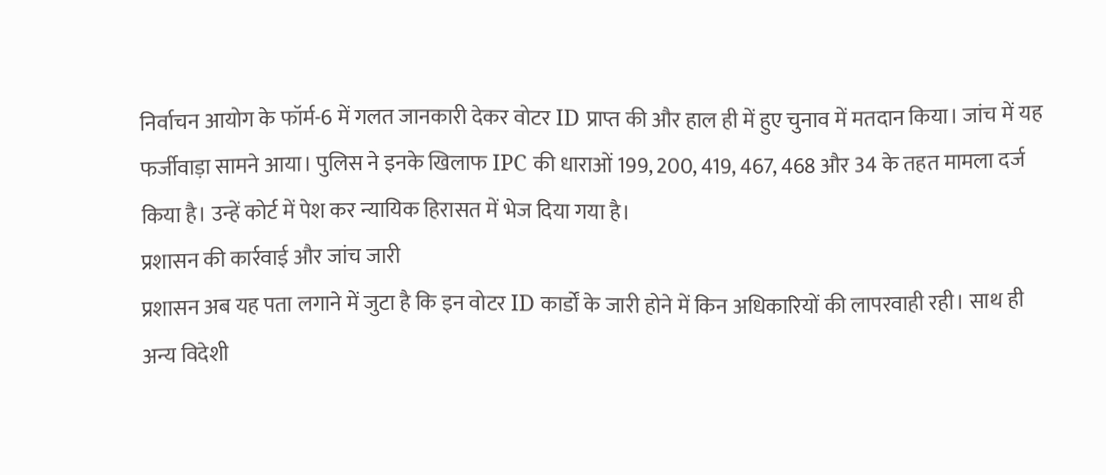निर्वाचन आयोग के फॉर्म-6 में गलत जानकारी देकर वोटर ID प्राप्त की और हाल ही में हुए चुनाव में मतदान किया। जांच में यह फर्जीवाड़ा सामने आया। पुलिस ने इनके खिलाफ IPC की धाराओं 199, 200, 419, 467, 468 और 34 के तहत मामला दर्ज किया है। उन्हें कोर्ट में पेश कर न्यायिक हिरासत में भेज दिया गया है।
प्रशासन की कार्रवाई और जांच जारी
प्रशासन अब यह पता लगाने में जुटा है कि इन वोटर ID कार्डों के जारी होने में किन अधिकारियों की लापरवाही रही। साथ ही अन्य विदेशी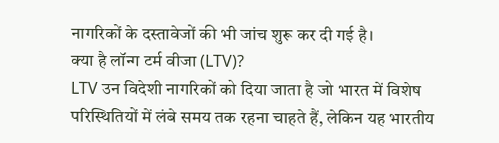नागरिकों के दस्तावेजों की भी जांच शुरू कर दी गई है।
क्या है लॉन्ग टर्म वीजा (LTV)?
LTV उन विदेशी नागरिकों को दिया जाता है जो भारत में विशेष परिस्थितियों में लंबे समय तक रहना चाहते हैं, लेकिन यह भारतीय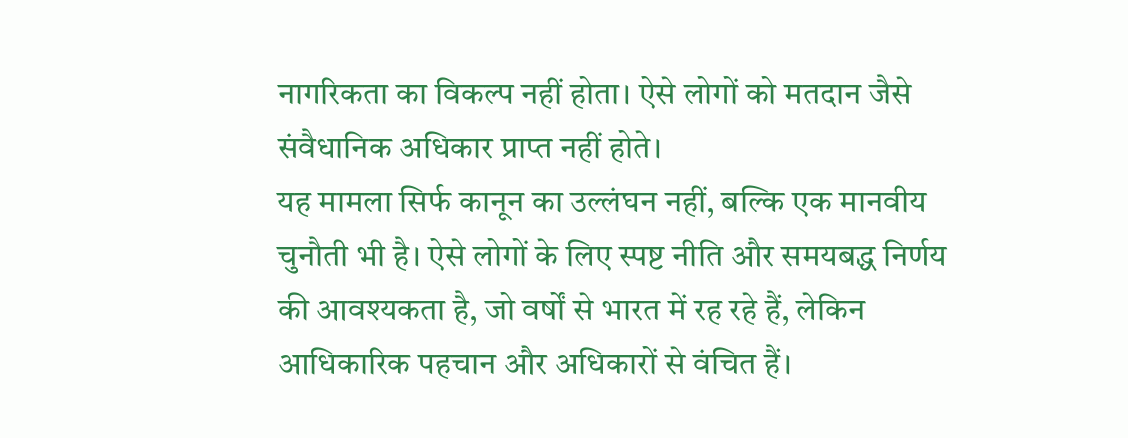नागरिकता का विकल्प नहीं होता। ऐसे लोगों को मतदान जैसे संवैधानिक अधिकार प्राप्त नहीं होते।
यह मामला सिर्फ कानून का उल्लंघन नहीं, बल्कि एक मानवीय चुनौती भी है। ऐसे लोगों के लिए स्पष्ट नीति और समयबद्ध निर्णय की आवश्यकता है, जो वर्षों से भारत में रह रहे हैं, लेकिन आधिकारिक पहचान और अधिकारों से वंचित हैं।